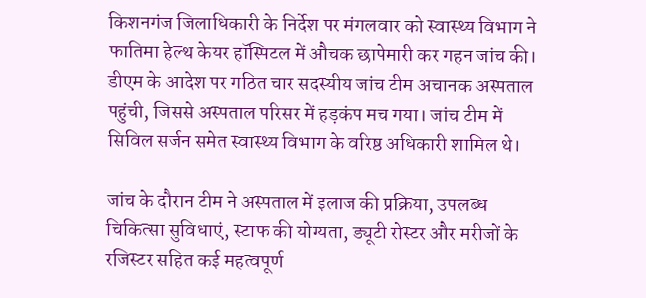किशनगंज जिलाधिकारी के निर्देश पर मंगलवार को स्वास्थ्य विभाग ने फातिमा हेल्थ केयर हॉस्पिटल में औचक छापेमारी कर गहन जांच की। डीएम के आदेश पर गठित चार सदस्यीय जांच टीम अचानक अस्पताल पहुंची, जिससे अस्पताल परिसर में हड़कंप मच गया। जांच टीम में सिविल सर्जन समेत स्वास्थ्य विभाग के वरिष्ठ अधिकारी शामिल थे।

जांच के दौरान टीम ने अस्पताल में इलाज की प्रक्रिया, उपलब्ध चिकित्सा सुविधाएं, स्टाफ की योग्यता, ड्यूटी रोस्टर और मरीजों के रजिस्टर सहित कई महत्वपूर्ण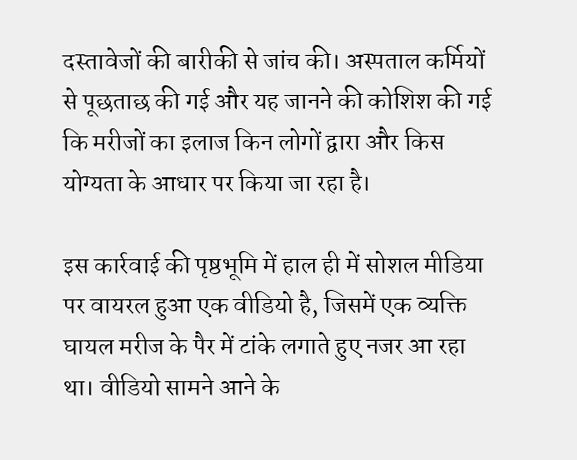दस्तावेजों की बारीकी से जांच की। अस्पताल कर्मियों से पूछताछ की गई और यह जानने की कोशिश की गई कि मरीजों का इलाज किन लोगों द्वारा और किस योग्यता के आधार पर किया जा रहा है।

इस कार्रवाई की पृष्ठभूमि में हाल ही में सोशल मीडिया पर वायरल हुआ एक वीडियो है, जिसमें एक व्यक्ति घायल मरीज के पैर में टांके लगाते हुए नजर आ रहा था। वीडियो सामने आने के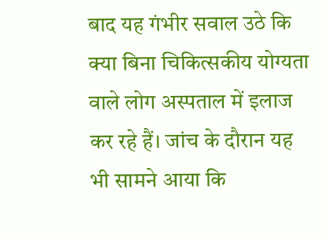बाद यह गंभीर सवाल उठे कि क्या बिना चिकित्सकीय योग्यता वाले लोग अस्पताल में इलाज कर रहे हैं। जांच के दौरान यह भी सामने आया कि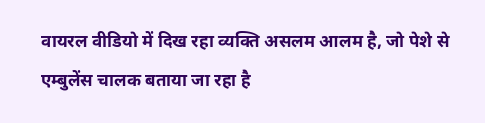वायरल वीडियो में दिख रहा व्यक्ति असलम आलम है, जो पेशे से एम्बुलेंस चालक बताया जा रहा है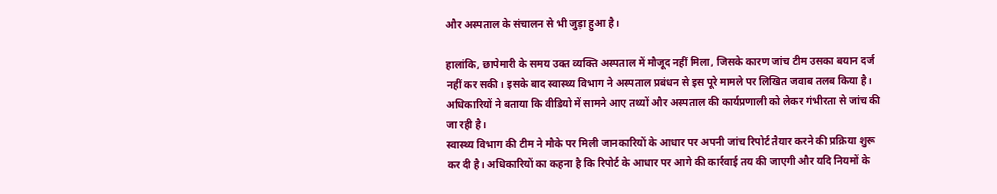और अस्पताल के संचालन से भी जुड़ा हुआ है।

हालांकि, छापेमारी के समय उक्त व्यक्ति अस्पताल में मौजूद नहीं मिला, जिसके कारण जांच टीम उसका बयान दर्ज नहीं कर सकी। इसके बाद स्वास्थ्य विभाग ने अस्पताल प्रबंधन से इस पूरे मामले पर लिखित जवाब तलब किया है। अधिकारियों ने बताया कि वीडियो में सामने आए तथ्यों और अस्पताल की कार्यप्रणाली को लेकर गंभीरता से जांच की जा रही है।
स्वास्थ्य विभाग की टीम ने मौके पर मिली जानकारियों के आधार पर अपनी जांच रिपोर्ट तैयार करने की प्रक्रिया शुरू कर दी है। अधिकारियों का कहना है कि रिपोर्ट के आधार पर आगे की कार्रवाई तय की जाएगी और यदि नियमों के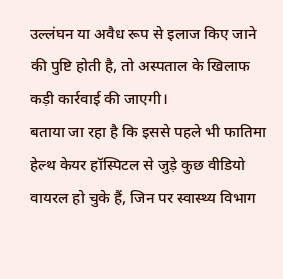उल्लंघन या अवैध रूप से इलाज किए जाने की पुष्टि होती है, तो अस्पताल के खिलाफ कड़ी कार्रवाई की जाएगी।
बताया जा रहा है कि इससे पहले भी फातिमा हेल्थ केयर हॉस्पिटल से जुड़े कुछ वीडियो वायरल हो चुके हैं, जिन पर स्वास्थ्य विभाग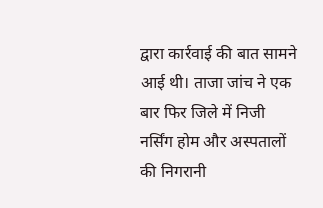द्वारा कार्रवाई की बात सामने आई थी। ताजा जांच ने एक बार फिर जिले में निजी नर्सिंग होम और अस्पतालों की निगरानी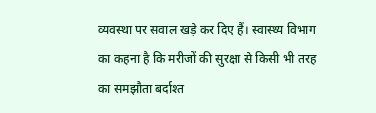व्यवस्था पर सवाल खड़े कर दिए हैं। स्वास्थ्य विभाग का कहना है कि मरीजों की सुरक्षा से किसी भी तरह का समझौता बर्दाश्त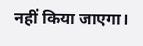नहीं किया जाएगा।